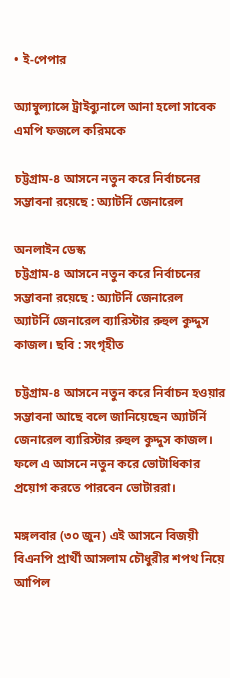• ই-পেপার

অ্যাম্বুল্যান্সে ট্রাইব্যুনালে আনা হলো সাবেক এমপি ফজলে করিমকে

চট্টগ্রাম-৪ আসনে নতুন করে নির্বাচনের সম্ভাবনা রয়েছে : অ্যাটর্নি জেনারেল

অনলাইন ডেস্ক
চট্টগ্রাম-৪ আসনে নতুন করে নির্বাচনের সম্ভাবনা রয়েছে : অ্যাটর্নি জেনারেল
অ্যাটর্নি জেনারেল ব্যারিস্টার রুহুল কুদ্দুস কাজল। ছবি : সংগৃহীত

চট্টগ্রাম-৪ আসনে নতুন করে নির্বাচন হওয়ার সম্ভাবনা আছে বলে জানিয়েছেন অ্যাটর্নি জেনারেল ব্যারিস্টার রুহুল কুদ্দুস কাজল। ফলে এ আসনে নতুন করে ভোটাধিকার প্রয়োগ করতে পারবেন ভোটাররা।

মঙ্গলবার (৩০ জুন) এই আসনে বিজয়ী বিএনপি প্রার্থী আসলাম চৌধুরীর শপথ নিয়ে আপিল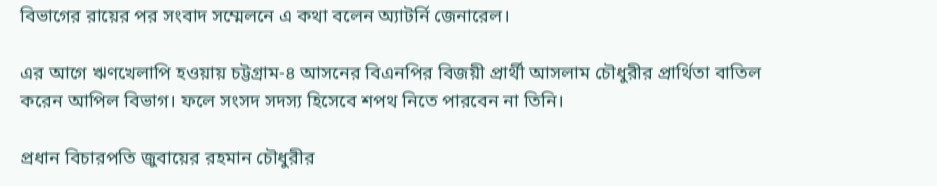বিভাগের রায়ের পর সংবাদ সম্মেলনে এ কথা বলেন অ্যাটর্নি জেনারেল।

এর আগে ঋণখেলাপি হওয়ায় চট্টগ্রাম-৪ আসনের বিএনপির বিজয়ী প্রার্থী আসলাম চৌধুরীর প্রার্থিতা বাতিল করেন আপিল বিভাগ। ফলে সংসদ সদস্য হিসেবে শপথ নিতে পারবেন না তিনি।

প্রধান বিচারপতি জুবায়ের রহমান চৌধুরীর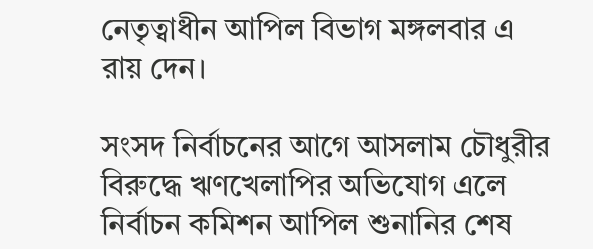নেতৃত্বাধীন আপিল বিভাগ মঙ্গলবার এ রায় দেন।

সংসদ নির্বাচনের আগে আসলাম চৌধুরীর বিরুদ্ধে ঋণখেলাপির অভিযোগ এলে নির্বাচন কমিশন আপিল শুনানির শেষ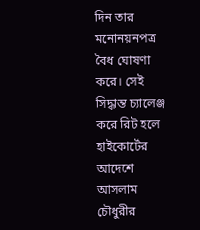দিন তার মনোনয়নপত্র বৈধ ঘোষণা করে। সেই সিদ্ধান্ত চ্যালেঞ্জ করে রিট হলে হাইকোর্টের আদেশে আসলাম চৌধুরীর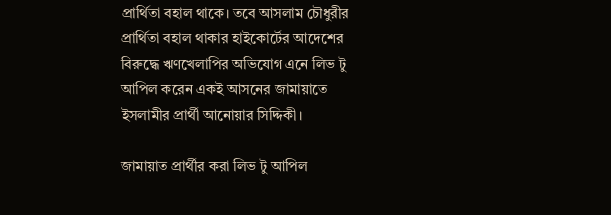প্রার্থিতা বহাল থাকে। তবে আসলাম চৌধুরীর প্রার্থিতা বহাল থাকার হাইকোর্টের আদেশের বিরুদ্ধে ঋণখেলাপির অভিযোগ এনে লিভ টু আপিল করেন একই আসনের জামায়াতে ইসলামীর প্রার্থী আনোয়ার সিদ্দিকী।

জামায়াত প্রার্থীর করা লিভ টু আপিল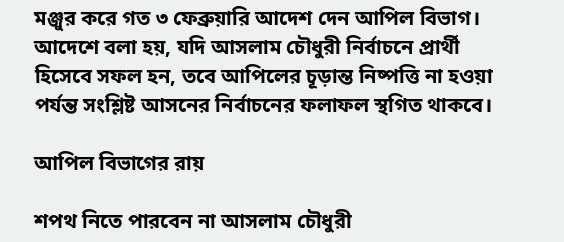মঞ্জুর করে গত ৩ ফেব্রুয়ারি আদেশ দেন আপিল বিভাগ। আদেশে বলা হয়, যদি আসলাম চৌধুরী নির্বাচনে প্রার্থী হিসেবে সফল হন, তবে আপিলের চূড়ান্ত নিষ্পত্তি না হওয়া পর্যন্ত সংশ্লিষ্ট আসনের নির্বাচনের ফলাফল স্থগিত থাকবে।

আপিল বিভাগের রায়

শপথ নিতে পারবেন না আসলাম চৌধুরী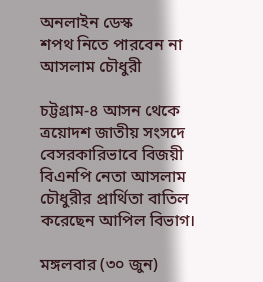অনলাইন ডেস্ক
শপথ নিতে পারবেন না আসলাম চৌধুরী

চট্টগ্রাম-৪ আসন থেকে ত্রয়োদশ জাতীয় সংসদে বেসরকারিভাবে বিজয়ী বিএনপি নেতা আসলাম চৌধুরীর প্রার্থিতা বাতিল করেছেন আপিল বিভাগ।

মঙ্গলবার (৩০ জুন)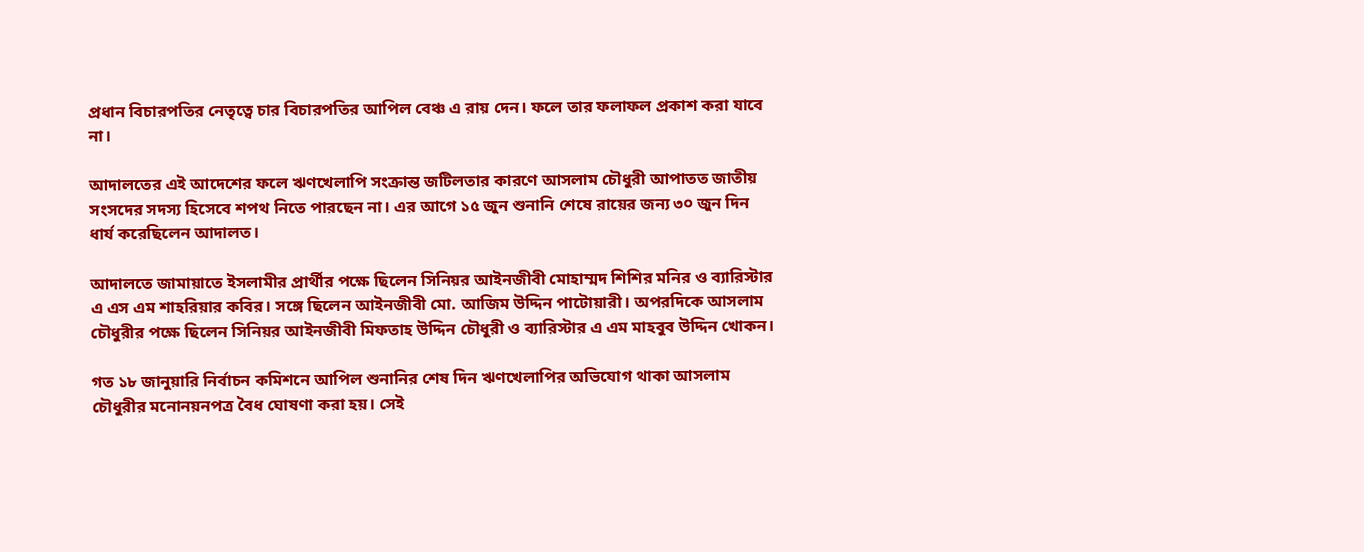প্রধান বিচারপতির নেতৃত্বে চার বিচারপতির আপিল বেঞ্চ এ রায় দেন। ফলে তার ফলাফল প্রকাশ করা যাবে না।

আদালতের এই আদেশের ফলে ঋণখেলাপি সংক্রান্ত জটিলতার কারণে আসলাম চৌধুরী আপাতত জাতীয় সংসদের সদস্য হিসেবে শপথ নিতে পারছেন না। এর আগে ১৫ জুন শুনানি শেষে রায়ের জন্য ৩০ জুন দিন ধার্য করেছিলেন আদালত।

আদালতে জামায়াতে ইসলামীর প্রার্থীর পক্ষে ছিলেন সিনিয়র আইনজীবী মোহাম্মদ শিশির মনির ও ব্যারিস্টার এ এস এম শাহরিয়ার কবির। সঙ্গে ছিলেন আইনজীবী মো. আজিম উদ্দিন পাটোয়ারী। অপরদিকে আসলাম চৌধুরীর পক্ষে ছিলেন সিনিয়র আইনজীবী মিফতাহ উদ্দিন চৌধুরী ও ব্যারিস্টার এ এম মাহবুব উদ্দিন খোকন।

গত ১৮ জানুয়ারি নির্বাচন কমিশনে আপিল শুনানির শেষ দিন ঋণখেলাপির অভিযোগ থাকা আসলাম চৌধুরীর মনোনয়নপত্র বৈধ ঘোষণা করা হয়। সেই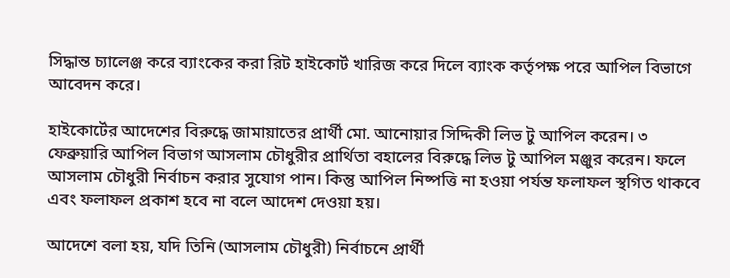সিদ্ধান্ত চ্যালেঞ্জ করে ব্যাংকের করা রিট হাইকোর্ট খারিজ করে দিলে ব্যাংক কর্তৃপক্ষ পরে আপিল বিভাগে আবেদন করে।

হাইকোর্টের আদেশের বিরুদ্ধে জামায়াতের প্রার্থী মো. আনোয়ার সিদ্দিকী লিভ টু আপিল করেন। ৩ ফেব্রুয়ারি আপিল বিভাগ আসলাম চৌধুরীর প্রার্থিতা বহালের বিরুদ্ধে লিভ টু আপিল মঞ্জুর করেন। ফলে আসলাম চৌধুরী নির্বাচন করার সুযোগ পান। কিন্তু আপিল নিষ্পত্তি না হওয়া পর্যন্ত ফলাফল স্থগিত থাকবে এবং ফলাফল প্রকাশ হবে না বলে আদেশ দেওয়া হয়।

আদেশে বলা হয়, যদি তিনি (আসলাম চৌধুরী) নির্বাচনে প্রার্থী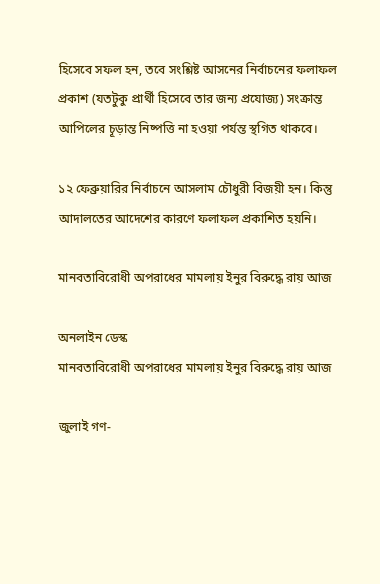হিসেবে সফল হন, তবে সংশ্লিষ্ট আসনের নির্বাচনের ফলাফল প্রকাশ (যতটুকু প্রার্থী হিসেবে তার জন্য প্রযোজ্য) সংক্রান্ত আপিলের চূড়ান্ত নিষ্পত্তি না হওয়া পর্যন্ত স্থগিত থাকবে।

১২ ফেব্রুয়ারির নির্বাচনে আসলাম চৌধুরী বিজয়ী হন। কিন্তু আদালতের আদেশের কারণে ফলাফল প্রকাশিত হয়নি।

মানবতাবিরোধী অপরাধের মামলায় ইনুর বিরুদ্ধে রায় আজ

অনলাইন ডেস্ক
মানবতাবিরোধী অপরাধের মামলায় ইনুর বিরুদ্ধে রায় আজ

জুলাই গণ-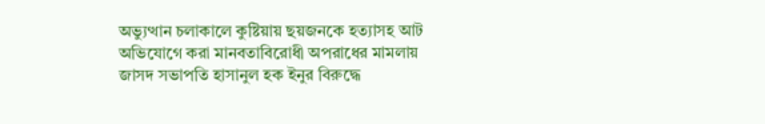অভ্যুত্থান চলাকালে কুষ্টিয়ায় ছয়জনকে হত্যাসহ আট অভিযোগে করা মানবতাবিরোধী অপরাধের মামলায় জাসদ সভাপতি হাসানুল হক ইনুর বিরুদ্ধে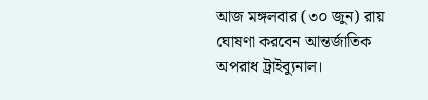আজ মঙ্গলবার (৩০ জুন) রায় ঘোষণা করবেন আন্তর্জাতিক অপরাধ ট্রাইব্যুনাল।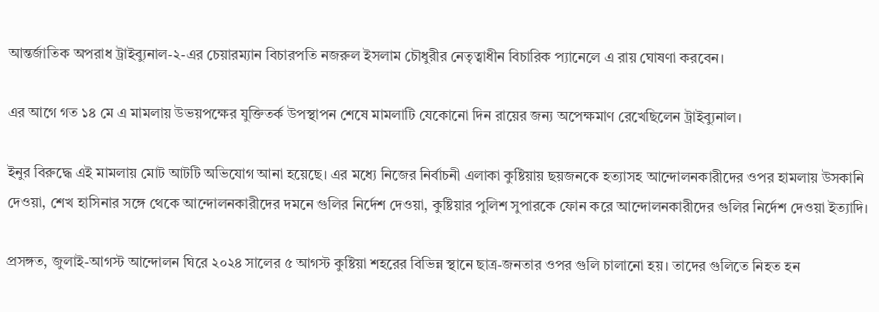আন্তর্জাতিক অপরাধ ট্রাইব্যুনাল-২-এর চেয়ারম্যান বিচারপতি নজরুল ইসলাম চৌধুরীর নেতৃত্বাধীন বিচারিক প্যানেলে এ রায় ঘোষণা করবেন।

এর আগে গত ১৪ মে এ মামলায় উভয়পক্ষের যুক্তিতর্ক উপস্থাপন শেষে মামলাটি যেকোনো দিন রায়ের জন্য অপেক্ষমাণ রেখেছিলেন ট্রাইব্যুনাল।

ইনুর বিরুদ্ধে এই মামলায় মোট আটটি অভিযোগ আনা হয়েছে। এর মধ্যে নিজের নির্বাচনী এলাকা কুষ্টিয়ায় ছয়জনকে হত্যাসহ আন্দোলনকারীদের ওপর হামলায় উসকানি দেওয়া, শেখ হাসিনার সঙ্গে থেকে আন্দোলনকারীদের দমনে গুলির নির্দেশ দেওয়া, কুষ্টিয়ার পুলিশ সুপারকে ফোন করে আন্দোলনকারীদের গুলির নির্দেশ দেওয়া ইত্যাদি।

প্রসঙ্গত, জুলাই-আগস্ট আন্দোলন ঘিরে ২০২৪ সালের ৫ আগস্ট কুষ্টিয়া শহরের বিভিন্ন স্থানে ছাত্র-জনতার ওপর গুলি চালানো হয়। তাদের গুলিতে নিহত হন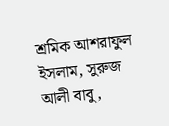শ্রমিক আশরাফুল ইসলাম, সুরুজ আলী বাবু,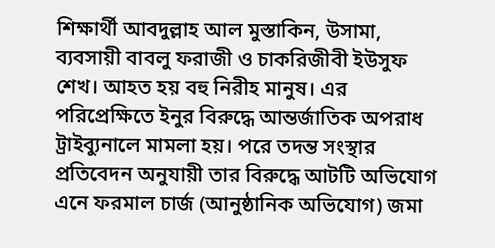শিক্ষার্থী আবদুল্লাহ আল মুস্তাকিন, উসামা, ব্যবসায়ী বাবলু ফরাজী ও চাকরিজীবী ইউসুফ শেখ। আহত হয় বহু নিরীহ মানুষ। এর পরিপ্রেক্ষিতে ইনুর বিরুদ্ধে আন্তর্জাতিক অপরাধ ট্রাইব্যুনালে মামলা হয়। পরে তদন্ত সংস্থার প্রতিবেদন অনুযায়ী তার বিরুদ্ধে আটটি অভিযোগ এনে ফরমাল চার্জ (আনুষ্ঠানিক অভিযোগ) জমা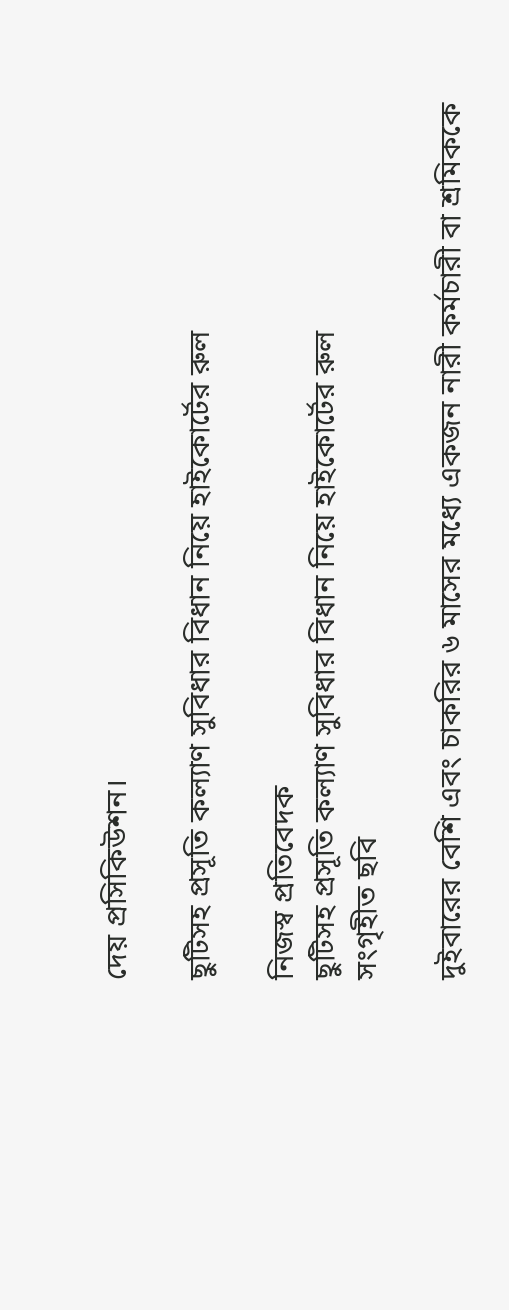দেয় প্রসিকিউশন।

ছুটিসহ প্রসূতি কল্যাণ সুবিধার বিধান নিয়ে হাইকোর্টের রুল

নিজস্ব প্রতিবেদক
ছুটিসহ প্রসূতি কল্যাণ সুবিধার বিধান নিয়ে হাইকোর্টের রুল
সংগৃহীত ছবি

দুইবারের বেশি এবং চাকরির ৬ মাসের মধ্যে একজন নারী কর্মচারী বা শ্রমিককে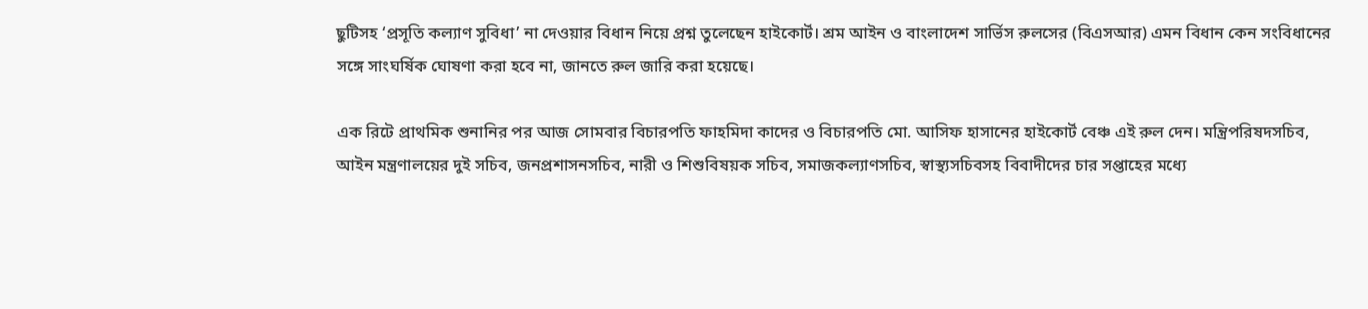ছুটিসহ ‘প্রসূতি কল্যাণ সুবিধা’ না দেওয়ার বিধান নিয়ে প্রশ্ন তুলেছেন হাইকোর্ট। শ্রম আইন ও বাংলাদেশ সার্ভিস রুলসের (বিএসআর) এমন বিধান কেন সংবিধানের সঙ্গে সাংঘর্ষিক ঘোষণা করা হবে না, জানতে রুল জারি করা হয়েছে।

এক রিটে প্রাথমিক শুনানির পর আজ সোমবার বিচারপতি ফাহমিদা কাদের ও বিচারপতি মো. আসিফ হাসানের হাইকোর্ট বেঞ্চ এই রুল দেন। মন্ত্রিপরিষদসচিব, আইন মন্ত্রণালয়ের দুই সচিব, জনপ্রশাসনসচিব, নারী ও শিশুবিষয়ক সচিব, সমাজকল্যাণসচিব, স্বাস্থ্যসচিবসহ বিবাদীদের চার সপ্তাহের মধ্যে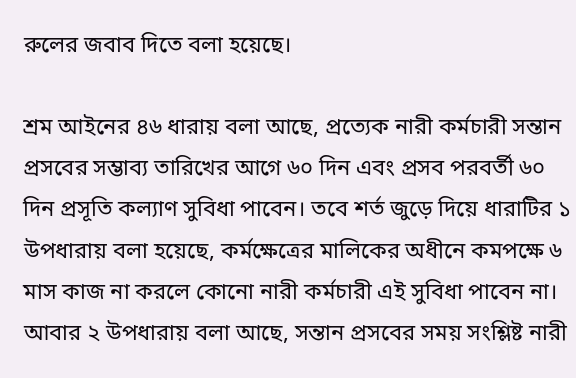রুলের জবাব দিতে বলা হয়েছে।

শ্রম আইনের ৪৬ ধারায় বলা আছে, প্রত্যেক নারী কর্মচারী সন্তান প্রসবের সম্ভাব্য তারিখের আগে ৬০ দিন এবং প্রসব পরবর্তী ৬০ দিন প্রসূতি কল্যাণ সুবিধা পাবেন। তবে শর্ত জুড়ে দিয়ে ধারাটির ১ উপধারায় বলা হয়েছে, কর্মক্ষেত্রের মালিকের অধীনে কমপক্ষে ৬ মাস কাজ না করলে কোনো নারী কর্মচারী এই সুবিধা পাবেন না। আবার ২ উপধারায় বলা আছে, সন্তান প্রসবের সময় সংশ্লিষ্ট নারী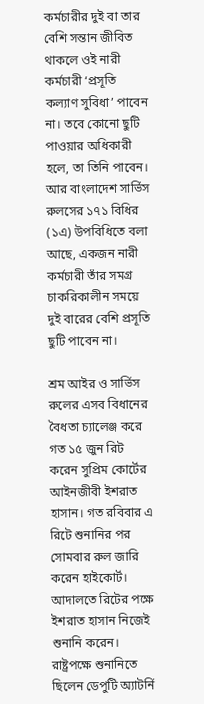কর্মচারীর দুই বা তার বেশি সন্তান জীবিত থাকলে ওই নারী কর্মচারী ‘প্রসূতি কল্যাণ সুবিধা’ পাবেন না। তবে কোনো ছুটি পাওয়ার অধিকারী হলে, তা তিনি পাবেন। আর বাংলাদেশ সার্ভিস রুলসের ১৭১ বিধির (১এ) উপবিধিতে বলা আছে, একজন নারী কর্মচারী তাঁর সমগ্র চাকরিকালীন সময়ে দুই বারের বেশি প্রসূতি ছুটি পাবেন না।

শ্রম আইর ও সার্ভিস রুলের এসব বিধানের বৈধতা চ্যালেঞ্জ করে গত ১৫ জুন রিট করেন সুপ্রিম কোর্টের আইনজীবী ইশরাত হাসান। গত রবিবার এ রিটে শুনানির পর সোমবার রুল জারি করেন হাইকোর্ট। আদালতে রিটের পক্ষে ইশরাত হাসান নিজেই শুনানি করেন। রাষ্ট্রপক্ষে শুনানিতে ছিলেন ডেপুটি অ্যাটর্নি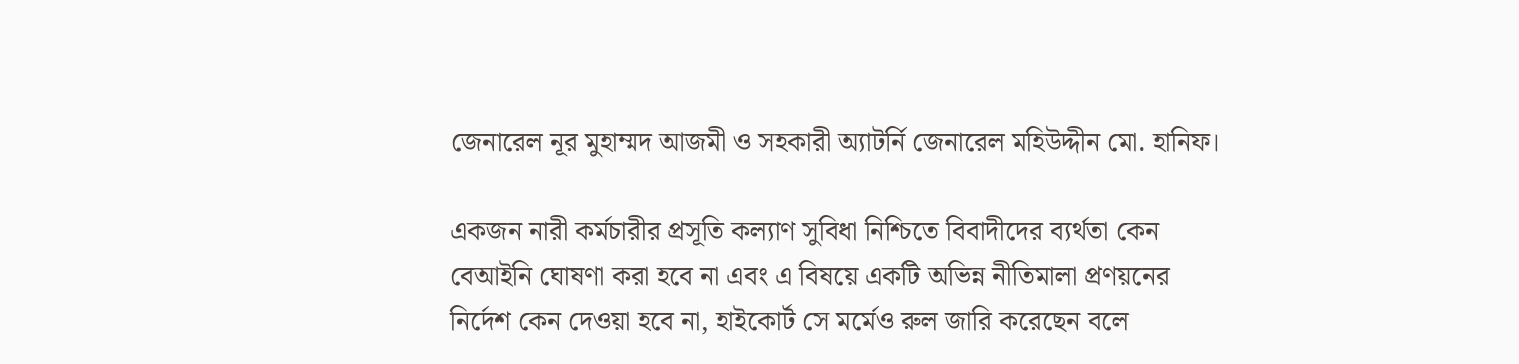জেনারেল নূর মুহাম্মদ আজমী ও সহকারী অ্যাটর্নি জেনারেল মহিউদ্দীন মো. হানিফ।

একজন নারী কর্মচারীর প্রসূতি কল্যাণ সুবিধা নিশ্চিতে বিবাদীদের ব্যর্থতা কেন বেআইনি ঘোষণা করা হবে না এবং এ বিষয়ে একটি অভিন্ন নীতিমালা প্রণয়নের নির্দেশ কেন দেওয়া হবে না, হাইকোর্ট সে মর্মেও রুল জারি করেছেন বলে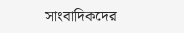সাংবাদিকদের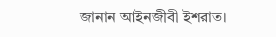জানান আইনজীবী ইশরাত।